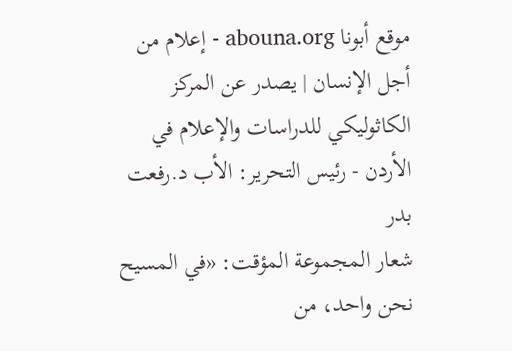موقع أبونا abouna.org - إعلام من أجل الإنسان | يصدر عن المركز الكاثوليكي للدراسات والإعلام في الأردن - رئيس التحرير: الأب د.رفعت بدر
شعار المجموعة المؤقت: «في المسيح نحن واحد، من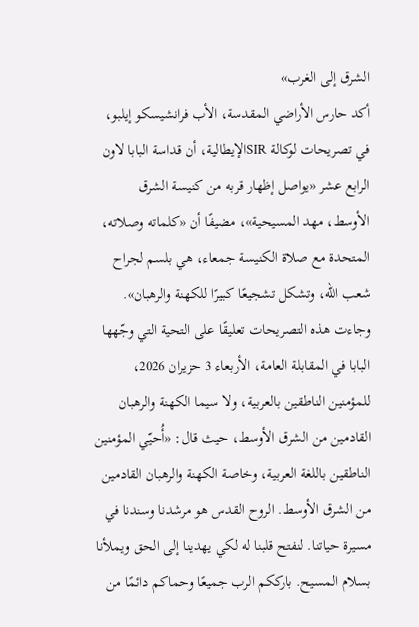الشرق إلى الغرب»
أكد حارس الأراضي المقدسة، الأب فرانشيسكو إيلبو، في تصريحات لوكالة SIRالإيطالية، أن قداسة البابا لاون الرابع عشر «يواصل إظهار قربه من كنيسة الشرق الأوسط، مهد المسيحية»، مضيفًا أن «كلماته وصلاته، المتحدة مع صلاة الكنيسة جمعاء، هي بلسم لجراح شعب الله، وتشكل تشجيعًا كبيرًا للكهنة والرهبان».
وجاءت هذه التصريحات تعليقًا على التحية التي وجّهها البابا في المقابلة العامة، الأربعاء 3 حزيران 2026، للمؤمنين الناطقين بالعربية، ولا سيما الكهنة والرهبان القادمين من الشرق الأوسط، حيث قال: «أُحيّي المؤمنين الناطقين باللغة العربية، وخاصة الكهنة والرهبان القادمين من الشرق الأوسط. الروح القدس هو مرشدنا وسندنا في مسيرة حياتنا. لنفتح قلبنا له لكي يهدينا إلى الحق ويملأنا بسلام المسيح. بارككم الرب جميعًا وحماكم دائمًا من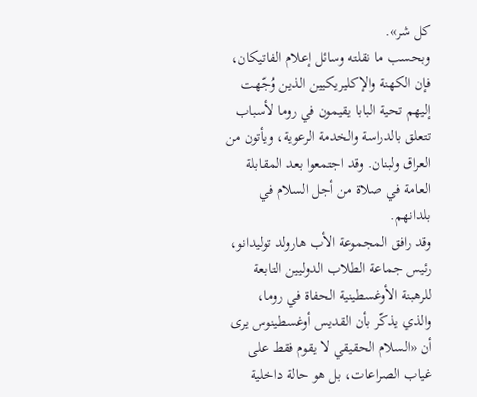كل شر».
وبحسب ما نقلته وسائل إعلام الفاتيكان، فإن الكهنة والإكليريكيين الذين وُجّهت إليهم تحية البابا يقيمون في روما لأسباب تتعلق بالدراسة والخدمة الرعوية، ويأتون من العراق ولبنان. وقد اجتمعوا بعد المقابلة العامة في صلاة من أجل السلام في بلدانهم.
وقد رافق المجموعة الأب هارولد توليدانو، رئيس جماعة الطلاب الدوليين التابعة للرهبنة الأوغسطينية الحفاة في روما، والذي يذكّر بأن القديس أوغسطينوس يرى أن «السلام الحقيقي لا يقوم فقط على غياب الصراعات، بل هو حالة داخلية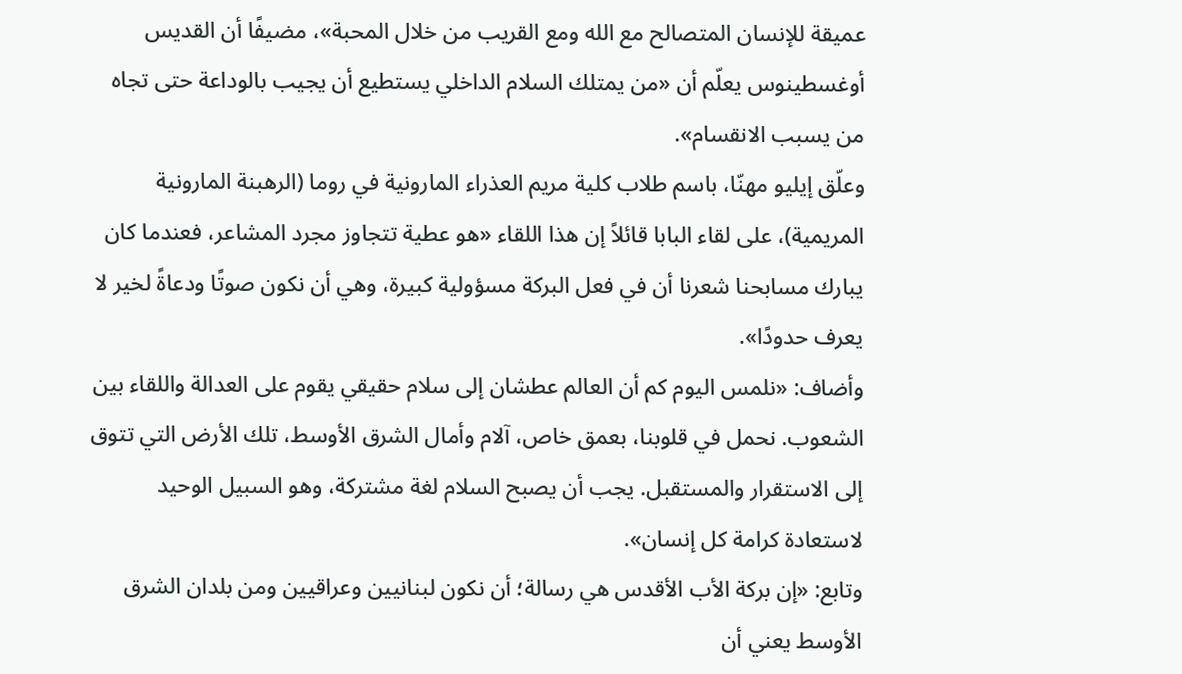عميقة للإنسان المتصالح مع الله ومع القريب من خلال المحبة»، مضيفًا أن القديس أوغسطينوس يعلّم أن «من يمتلك السلام الداخلي يستطيع أن يجيب بالوداعة حتى تجاه من يسبب الانقسام».
وعلّق إيليو مهنّا، باسم طلاب كلية مريم العذراء المارونية في روما (الرهبنة المارونية المريمية)، على لقاء البابا قائلاً إن هذا اللقاء «هو عطية تتجاوز مجرد المشاعر، فعندما كان يبارك مسابحنا شعرنا أن في فعل البركة مسؤولية كبيرة، وهي أن نكون صوتًا ودعاةً لخير لا يعرف حدودًا».
وأضاف: «نلمس اليوم كم أن العالم عطشان إلى سلام حقيقي يقوم على العدالة واللقاء بين الشعوب. نحمل في قلوبنا، بعمق خاص، آلام وأمال الشرق الأوسط، تلك الأرض التي تتوق إلى الاستقرار والمستقبل. يجب أن يصبح السلام لغة مشتركة، وهو السبيل الوحيد لاستعادة كرامة كل إنسان».
وتابع: «إن بركة الأب الأقدس هي رسالة؛ أن نكون لبنانيين وعراقيين ومن بلدان الشرق الأوسط يعني أن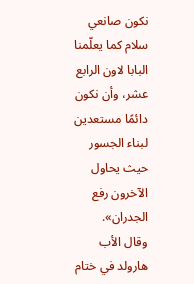نكون صانعي سلام كما يعلّمنا البابا لاون الرابع عشر، وأن نكون دائمًا مستعدين لبناء الجسور حيث يحاول الآخرون رفع الجدران».
وقال الأب هارولد في ختام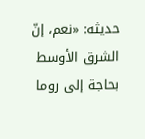حديثه: «نعم، إنّ الشرق الأوسط بحاجة إلى روما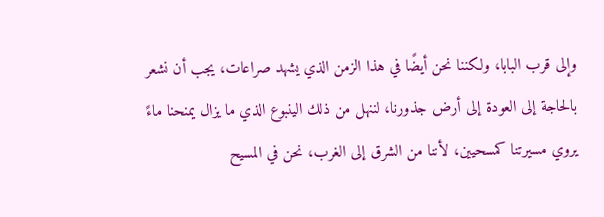وإلى قرب البابا، ولكننا نحن أيضًا في هذا الزمن الذي يشهد صراعات، يجب أن نشعر بالحاجة إلى العودة إلى أرض جذورنا، لننهل من ذلك الينبوع الذي ما يزال يمنحنا ماءً يروي مسيرتنا كمسحيين، لأننا من الشرق إلى الغرب، نحن في المسيح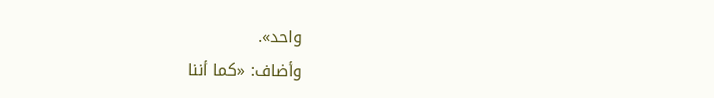واحد».
وأضاف: «كما أننا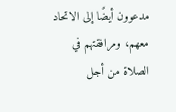مدعوون أيضًا إلى الاتحاد معهم، ومرافقتهم في الصلاة من أجل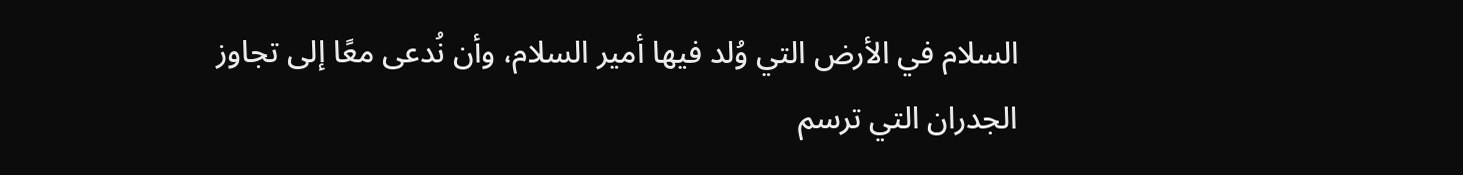السلام في الأرض التي وُلد فيها أمير السلام، وأن نُدعى معًا إلى تجاوز الجدران التي ترسم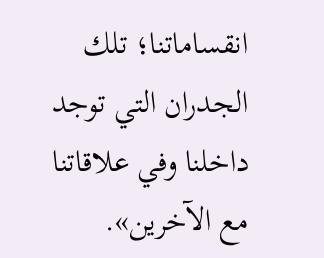انقساماتنا؛ تلك الجدران التي توجد داخلنا وفي علاقاتنا مع الآخرين».